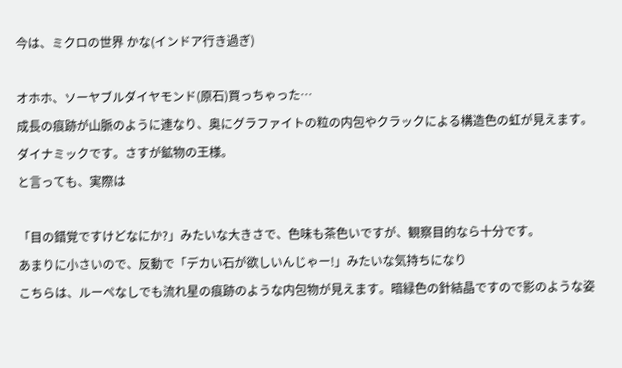今は、ミクロの世界 かな(インドア行き過ぎ)

オホホ、ソーヤブルダイヤモンド(原石)買っちゃった…
成長の痕跡が山脈のように連なり、奥にグラファイトの粒の内包やクラックによる構造色の虹が見えます。
ダイナミックです。さすが鉱物の王様。
と言っても、実際は

「目の錯覚ですけどなにか?」みたいな大きさで、色味も茶色いですが、観察目的なら十分です。
あまりに小さいので、反動で「デカい石が欲しいんじゃー!」みたいな気持ちになり
こちらは、ルーペなしでも流れ星の痕跡のような内包物が見えます。暗緑色の針結晶ですので影のような姿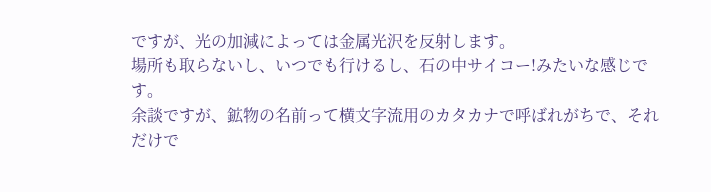ですが、光の加減によっては金属光沢を反射します。
場所も取らないし、いつでも行けるし、石の中サイコー!みたいな感じです。
余談ですが、鉱物の名前って横文字流用のカタカナで呼ばれがちで、それだけで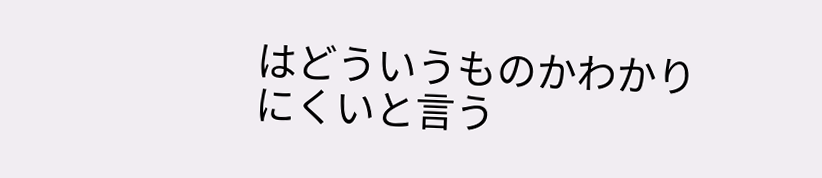はどういうものかわかりにくいと言う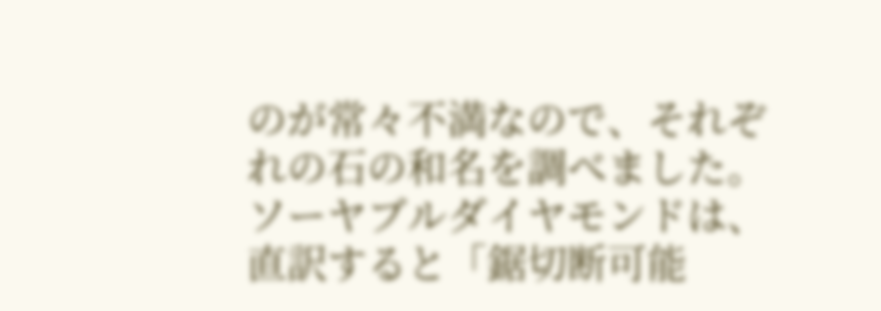のが常々不満なので、それぞれの石の和名を調べました。
ソーヤブルダイヤモンドは、直訳すると「鋸切断可能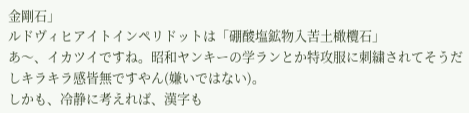金剛石」
ルドヴィヒアイトインペリドットは「硼酸塩鉱物入苦土橄欖石」
あ〜、イカツイですね。昭和ヤンキーの学ランとか特攻服に刺繍されてそうだしキラキラ感皆無ですやん(嫌いではない)。
しかも、冷静に考えれば、漢字も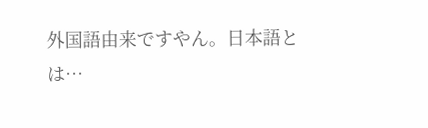外国語由来ですやん。日本語とは…